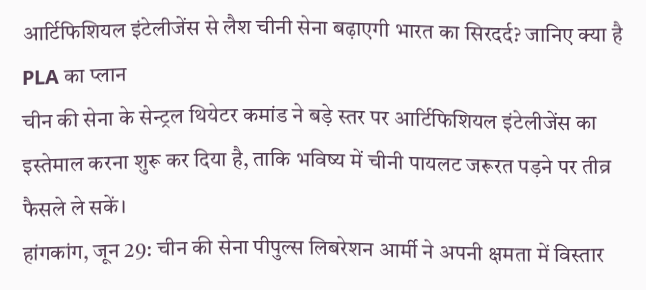आर्टिफिशियल इंटेलीजेंस से लैश चीनी सेना बढ़ाएगी भारत का सिरदर्द? जानिए क्या है PLA का प्लान
चीन की सेना के सेन्ट्रल थियेटर कमांड ने बड़े स्तर पर आर्टिफिशियल इंटेलीजेंस का इस्तेमाल करना शुरू कर दिया है, ताकि भविष्य में चीनी पायलट जरूरत पड़ने पर तीव्र फैसले ले सकें।
हांगकांग, जून 29: चीन की सेना पीपुल्स लिबरेशन आर्मी ने अपनी क्षमता में विस्तार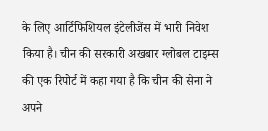के लिए आर्टिफिशियल इंटेलीजेंस में भारी निवेश किया है। चीन की सरकारी अखबार ग्लोबल टाइम्स की एक रिपोर्ट में कहा गया है कि चीन की सेना ने अपने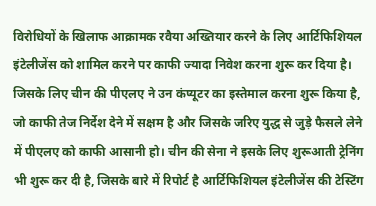विरोधियों के खिलाफ आक्रामक रवैया अख्तियार करने के लिए आर्टिफिशियल इंटेलीजेंस को शामिल करने पर काफी ज्यादा निवेश करना शुरू कर दिया है। जिसके लिए चीन की पीएलए ने उन कंप्यूटर का इस्तेमाल करना शुरू किया है, जो काफी तेज निर्देश देने में सक्षम है और जिसके जरिए युद्ध से जुड़े फैसले लेने में पीएलए को काफी आसानी हो। चीन की सेना ने इसके लिए शुरूआती ट्रेनिंग भी शुरू कर दी है, जिसके बारे में रिपोर्ट है आर्टिफिशियल इंटेलीजेंस की टेस्टिंग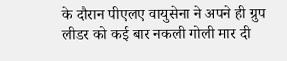के दौरान पीएलए वायुसेना ने अपने ही ग्रुप लीडर को कई बार नकली गोली मार दी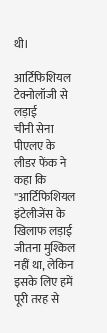थी।

आर्टिफिशियल टेक्नोलॉजी से लड़ाई
चीनी सेना पीएलए के लीडर फेंक ने कहा कि ''आर्टिफिशियल इंटेलीजेंस के खिलाफ लड़ाई जीतना मुश्किल नहीं था, लेकिन इसके लिए हमें पूरी तरह से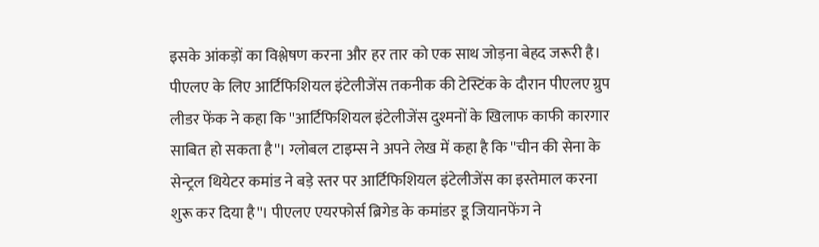इसके आंकड़ों का विश्लेषण करना और हर तार को एक साथ जोड़ना बेहद जरूरी है। पीएलए के लिए आर्टिफिशियल इंटेलीजेंस तकनीक की टेस्टिंक के दौरान पीएलए ग्रुप लीडर फेंक ने कहा कि ''आर्टिफिशियल इंटेलीजेंस दुश्मनों के खिलाफ काफी कारगार साबित हो सकता है''। ग्लोबल टाइम्स ने अपने लेख में कहा है कि ''चीन की सेना के सेन्ट्रल थियेटर कमांड ने बड़े स्तर पर आर्टिफिशियल इंटेलीजेंस का इस्तेमाल करना शुरू कर दिया है''। पीएलए एयरफोर्स ब्रिगेड के कमांडर डू जियानफेंग ने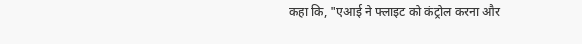कहा कि, "एआई ने फ्लाइट को कंट्रोल करना और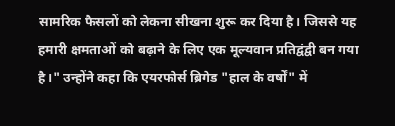सामरिक फैसलों को लेकना सीखना शुरू कर दिया है। जिससे यह हमारी क्षमताओं को बढ़ाने के लिए एक मूल्यवान प्रतिद्वंद्वी बन गया है।" उन्होंने कहा कि एयरफोर्स ब्रिगेड "हाल के वर्षों" में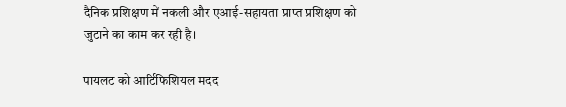दैनिक प्रशिक्षण में नकली और एआई-सहायता प्राप्त प्रशिक्षण को जुटाने का काम कर रही है।

पायलट को आर्टिफिशियल मदद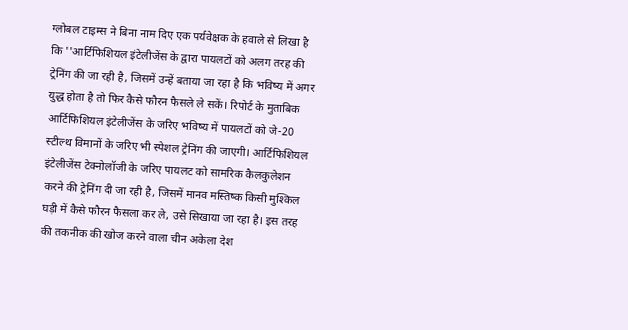ग्लोबल टाइम्स ने बिना नाम दिए एक पर्यवेक्षक के हवाले से लिखा है कि ''आर्टिफिशियल इंटेलीजेंस के द्वारा पायलटों को अलग तरह की ट्रेनिंग की जा रही है, जिसमें उन्हें बताया जा रहा है कि भविष्य में अगर युद्ध होता है तो फिर कैसे फौरन फैसले ले सकें। रिपोर्ट के मुताबिक आर्टिफिशियल इंटेलीजेंस के जरिए भविष्य में पायलटों को जे-20 स्टील्थ विमानों के जरिए भी स्पेशल ट्रेनिंग की जाएगी। आर्टिफिशियल इंटेलीजेंस टेक्नोलॉजी के जरिए पायलट को सामरिक कैलकुलेशन करने की ट्रेनिंग दी जा रही है, जिसमें मानव मस्तिष्क किसी मुश्किल घड़ी में कैसे फौरन फैसला कर ले, उसे सिखाया जा रहा है। इस तरह की तकनीक की खोज करने वाला चीन अकेला देश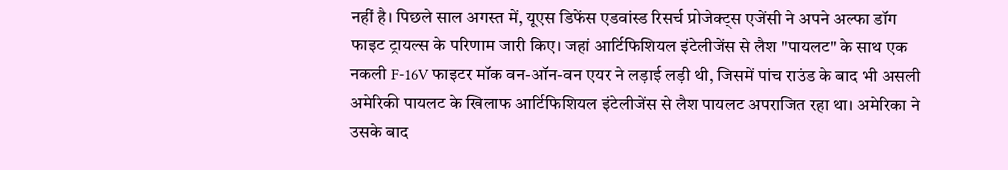नहीं है। पिछले साल अगस्त में, यूएस डिफेंस एडवांस्ड रिसर्च प्रोजेक्ट्स एजेंसी ने अपने अल्फा डॉग फाइट ट्रायल्स के परिणाम जारी किए। जहां आर्टिफिशियल इंटेलीजेंस से लैश "पायलट" के साथ एक नकली F-16V फाइटर मॉक वन-ऑन-वन एयर ने लड़ाई लड़ी थी, जिसमें पांच राउंड के बाद भी असली अमेरिकी पायलट के खिलाफ आर्टिफिशियल इंटेलीजेंस से लैश पायलट अपराजित रहा था। अमेरिका ने उसके बाद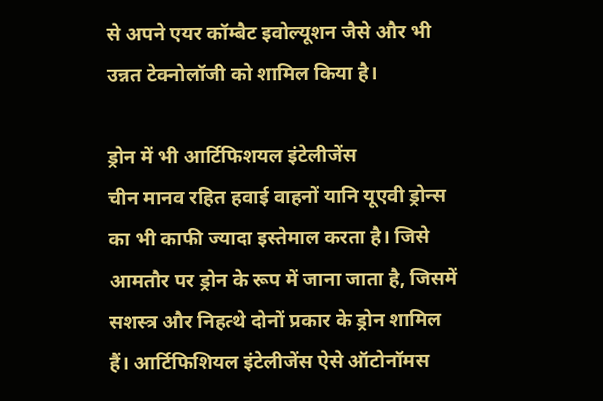से अपने एयर कॉम्बैट इवोल्यूशन जैसे और भी उन्नत टेक्नोलॉजी को शामिल किया है।

ड्रोन में भी आर्टिफिशयल इंटेलीजेंस
चीन मानव रहित हवाई वाहनों यानि यूएवी ड्रोन्स का भी काफी ज्यादा इस्तेमाल करता है। जिसे आमतौर पर ड्रोन के रूप में जाना जाता है, जिसमें सशस्त्र और निहत्थे दोनों प्रकार के ड्रोन शामिल हैं। आर्टिफिशियल इंटेलीजेंस ऐसे ऑटोनॉमस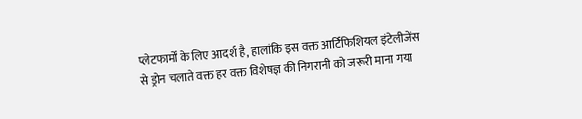प्लेटफार्मों के लिए आदर्श है, हालांकि इस वक्त आर्टिफिशियल इंटेलीजेंस से ड्रोन चलाते वक्त हर वक्त विशेषज्ञ की निगरानी को जरूरी माना गया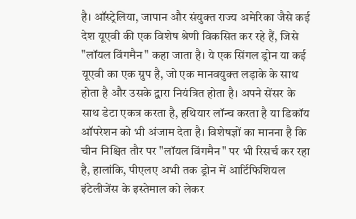है। ऑस्ट्रेलिया, जापान और संयुक्त राज्य अमेरिका जैसे कई देश यूएवी की एक विशेष श्रेणी विकसित कर रहे हैं, जिसे "लॉयल विंगमैन" कहा जाता है। ये एक सिंगल ड्रोन या कई यूएवी का एक ग्रुप है, जो एक मानवयुक्त लड़ाके के साथ होता है और उसके द्वारा नियंत्रित होता है। अपने सेंसर के साथ डेटा एकत्र करता है, हथियार लॉन्च करता है या डिकॉय ऑपरेशन को भी अंजाम देता है। विशेषज्ञों का मानना है कि चीन निश्चित तौर पर "लॉयल विंगमैन" पर भी रिसर्च कर रहा है, हालांकि, पीएलए अभी तक ड्रोन में आर्टिफिशियल इंटेलीजेंस के इस्तेमाल को लेकर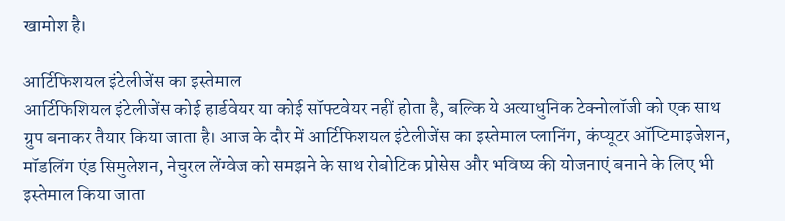खामोश है।

आर्टिफिशयल इंटेलीजेंस का इस्तेमाल
आर्टिफिशियल इंटेलीजेंस कोई हार्डवेयर या कोई सॉफ्टवेयर नहीं होता है, बल्कि ये अत्याधुनिक टेक्नोलॉजी को एक साथ ग्रुप बनाकर तैयार किया जाता है। आज के दौर में आर्टिफिशयल इंटेलीजेंस का इस्तेमाल प्लानिंग, कंप्यूटर ऑप्टिमाइजेशन, मॉडलिंग एंड सिमुलेशन, नेचुरल लेंग्वेज को समझने के साथ रोबोटिक प्रोसेस और भविष्य की योजनाएं बनाने के लिए भी इस्तेमाल किया जाता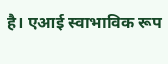है। एआई स्वाभाविक रूप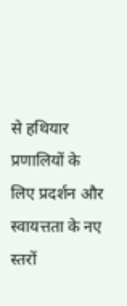से हथियार प्रणालियों के लिए प्रदर्शन और स्वायत्तता के नए स्तरों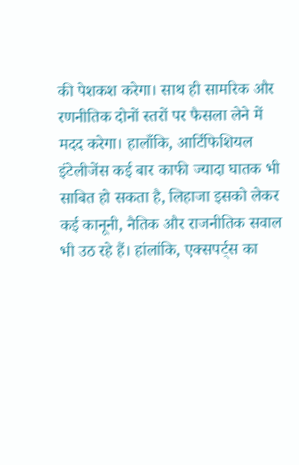की पेशकश करेगा। साथ ही सामरिक और रणनीतिक दोनों स्तरों पर फैसला लेने में मदद करेगा। हालाँकि, आर्टिफिशियल इंटेलीजेंस कई बार काफी ज्यादा घातक भी साबित हो सकता है, लिहाजा इसको लेकर कई कानूनी, नैतिक और राजनीतिक सवाल भी उठ रहे हैं। हांलांकि, एक्सपर्ट्स का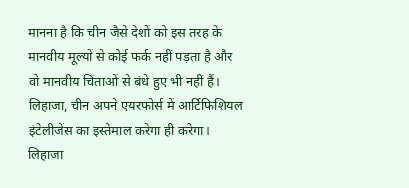मानना है कि चीन जैसे देशों को इस तरह के मानवीय मूल्यों से कोई फर्क नहीं पड़ता है और वो मानवीय चिंताओं से बंधे हुए भी नहीं हैं। लिहाजा, चीन अपने एयरफोर्स में आर्टिफिशियल इंटेलीजेंस का इस्तेमाल करेगा ही करेगा। लिहाजा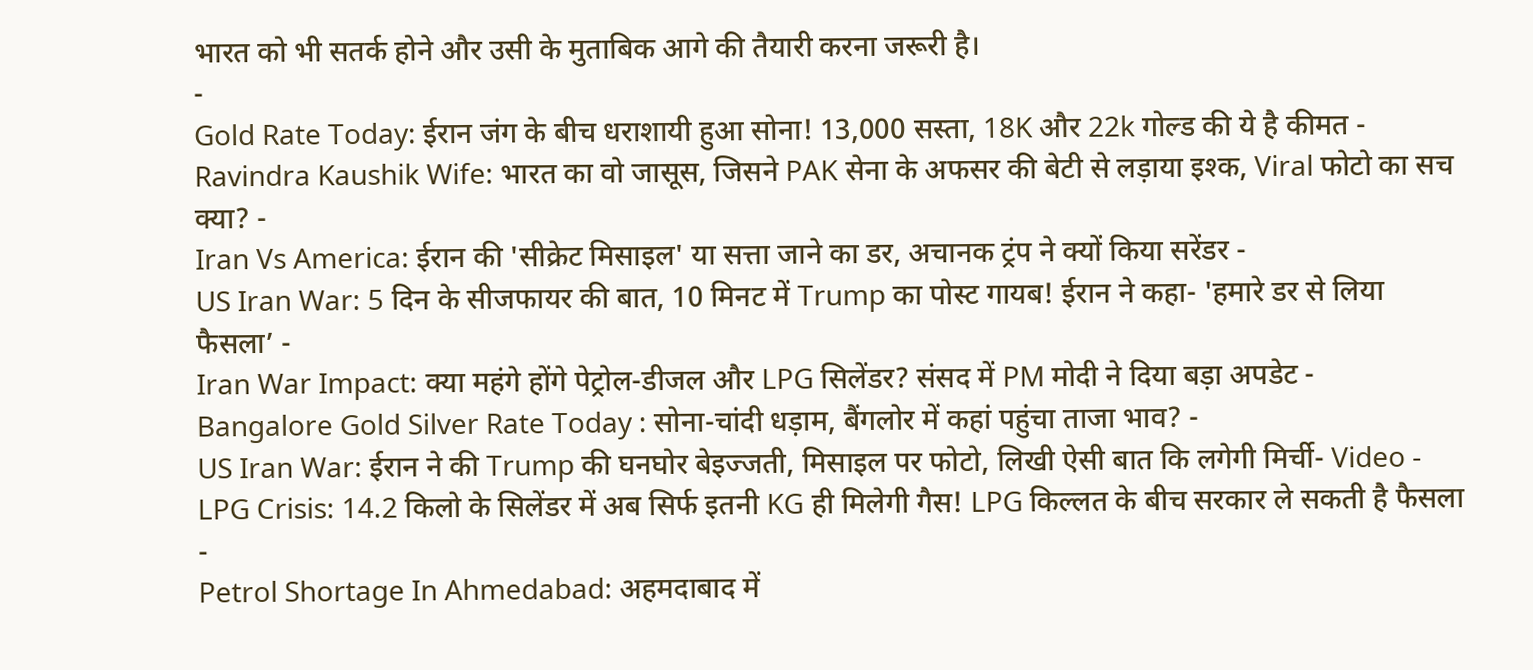भारत को भी सतर्क होने और उसी के मुताबिक आगे की तैयारी करना जरूरी है।
-
Gold Rate Today: ईरान जंग के बीच धराशायी हुआ सोना! 13,000 सस्ता, 18K और 22k गोल्ड की ये है कीमत -
Ravindra Kaushik Wife: भारत का वो जासूस, जिसने PAK सेना के अफसर की बेटी से लड़ाया इश्क, Viral फोटो का सच क्या? -
Iran Vs America: ईरान की 'सीक्रेट मिसाइल' या सत्ता जाने का डर, अचानक ट्रंप ने क्यों किया सरेंडर -
US Iran War: 5 दिन के सीजफायर की बात, 10 मिनट में Trump का पोस्ट गायब! ईरान ने कहा- 'हमारे डर से लिया फैसला’ -
Iran War Impact: क्या महंगे होंगे पेट्रोल-डीजल और LPG सिलेंडर? संसद में PM मोदी ने दिया बड़ा अपडेट -
Bangalore Gold Silver Rate Today : सोना-चांदी धड़ाम, बैंगलोर में कहां पहुंचा ताजा भाव? -
US Iran War: ईरान ने की Trump की घनघोर बेइज्जती, मिसाइल पर फोटो, लिखी ऐसी बात कि लगेगी मिर्ची- Video -
LPG Crisis: 14.2 किलो के सिलेंडर में अब सिर्फ इतनी KG ही मिलेगी गैस! LPG किल्लत के बीच सरकार ले सकती है फैसला -
Petrol Shortage In Ahmedabad: अहमदाबाद में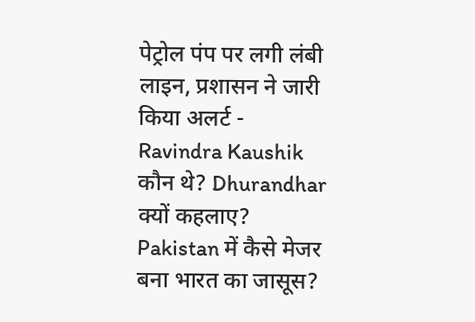पेट्रोल पंप पर लगी लंबी लाइन, प्रशासन ने जारी किया अलर्ट -
Ravindra Kaushik कौन थे? Dhurandhar क्यों कहलाए? Pakistan में कैसे मेजर बना भारत का जासूस?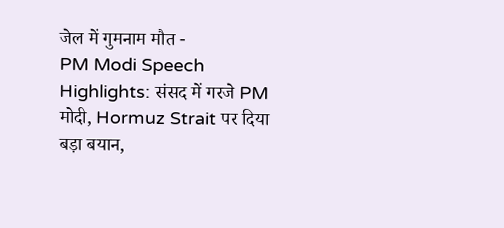जेल में गुमनाम मौत -
PM Modi Speech Highlights: संसद में गरजे PM मोदी, Hormuz Strait पर दिया बड़ा बयान,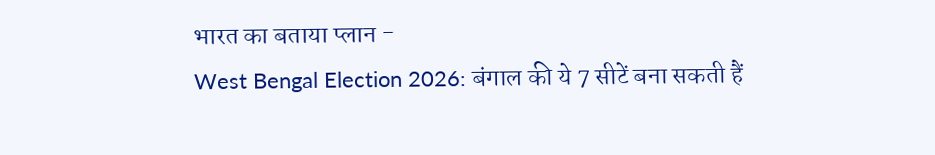भारत का बताया प्लान -
West Bengal Election 2026: बंगाल की ये 7 सीटें बना सकती हैं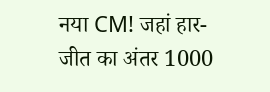नया CM! जहां हार-जीत का अंतर 1000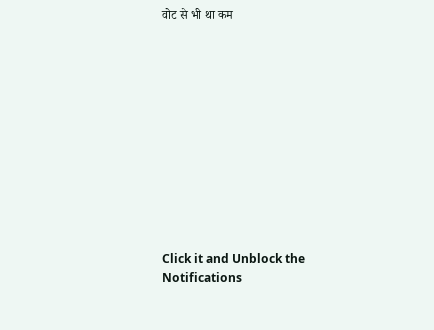वोट से भी था कम












Click it and Unblock the Notifications